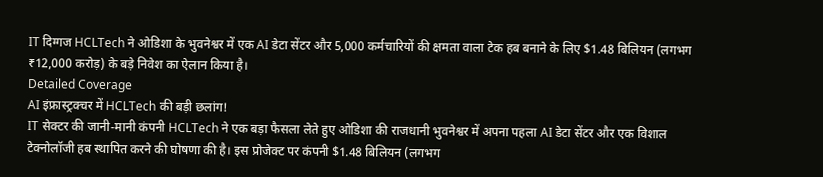IT दिग्गज HCLTech ने ओडिशा के भुवनेश्वर में एक AI डेटा सेंटर और 5,000 कर्मचारियों की क्षमता वाला टेक हब बनाने के लिए $1.48 बिलियन (लगभग ₹12,000 करोड़) के बड़े निवेश का ऐलान किया है।
Detailed Coverage
AI इंफ्रास्ट्रक्चर में HCLTech की बड़ी छलांग!
IT सेक्टर की जानी-मानी कंपनी HCLTech ने एक बड़ा फैसला लेते हुए ओडिशा की राजधानी भुवनेश्वर में अपना पहला AI डेटा सेंटर और एक विशाल टेक्नोलॉजी हब स्थापित करने की घोषणा की है। इस प्रोजेक्ट पर कंपनी $1.48 बिलियन (लगभग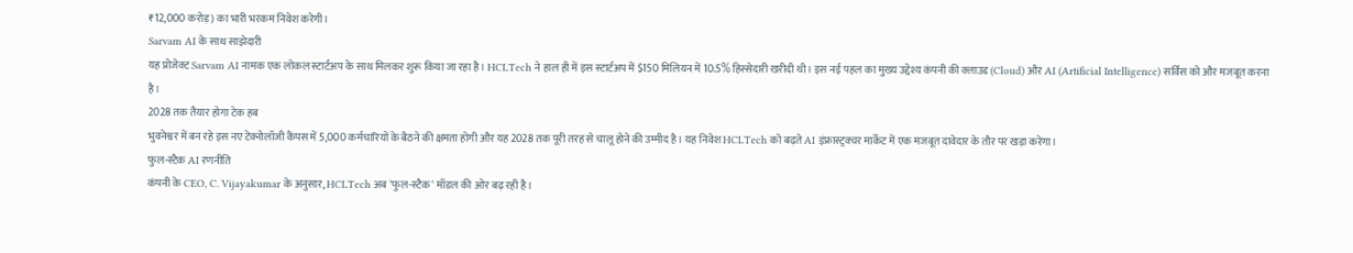₹12,000 करोड़) का भारी भरकम निवेश करेगी।
Sarvam AI के साथ साझेदारी
यह प्रोजेक्ट Sarvam AI नामक एक लोकल स्टार्टअप के साथ मिलकर शुरू किया जा रहा है। HCLTech ने हाल ही में इस स्टार्टअप में $150 मिलियन में 10.5% हिस्सेदारी खरीदी थी। इस नई पहल का मुख्य उद्देश्य कंपनी की क्लाउड (Cloud) और AI (Artificial Intelligence) सर्विस को और मजबूत करना है।
2028 तक तैयार होगा टेक हब
भुवनेश्वर में बन रहे इस नए टेक्नोलॉजी कैंपस में 5,000 कर्मचारियों के बैठने की क्षमता होगी और यह 2028 तक पूरी तरह से चालू होने की उम्मीद है। यह निवेश HCLTech को बढ़ते AI इंफ्रास्ट्रक्चर मार्केट में एक मजबूत दावेदार के तौर पर खड़ा करेगा।
फुल-स्टैक AI रणनीति
कंपनी के CEO, C. Vijayakumar के अनुसार, HCLTech अब 'फुल-स्टैक' मॉडल की ओर बढ़ रही है।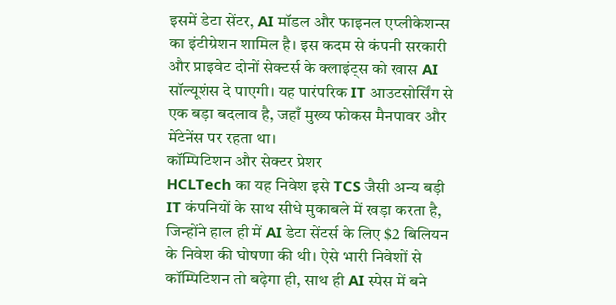इसमें डेटा सेंटर, AI मॉडल और फाइनल एप्लीकेशन्स का इंटीग्रेशन शामिल है। इस कदम से कंपनी सरकारी और प्राइवेट दोनों सेक्टर्स के क्लाइंट्स को खास AI सॉल्यूशंस दे पाएगी। यह पारंपरिक IT आउटसोर्सिंग से एक बड़ा बदलाव है, जहाँ मुख्य फोकस मैनपावर और मेंटेनेंस पर रहता था।
कॉम्पिटिशन और सेक्टर प्रेशर
HCLTech का यह निवेश इसे TCS जैसी अन्य बड़ी IT कंपनियों के साथ सीधे मुकाबले में खड़ा करता है, जिन्होंने हाल ही में AI डेटा सेंटर्स के लिए $2 बिलियन के निवेश की घोषणा की थी। ऐसे भारी निवेशों से कॉम्पिटिशन तो बढ़ेगा ही, साथ ही AI स्पेस में बने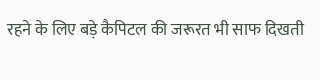रहने के लिए बड़े कैपिटल की जरूरत भी साफ दिखती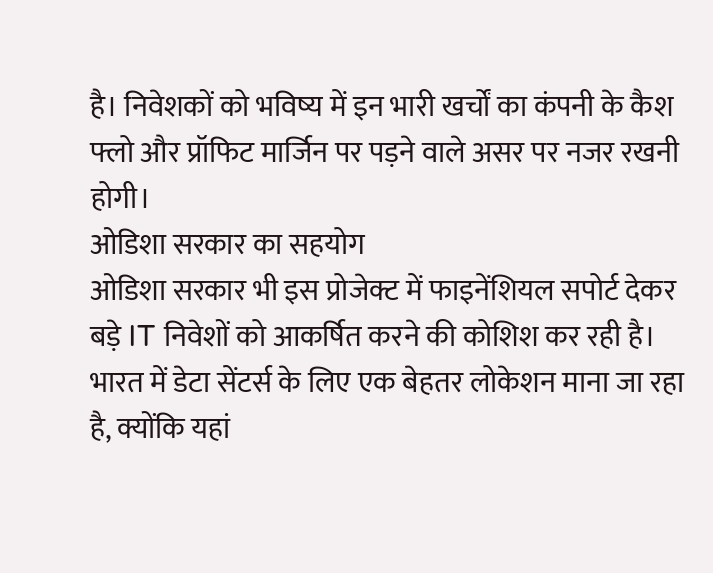है। निवेशकों को भविष्य में इन भारी खर्चों का कंपनी के कैश फ्लो और प्रॉफिट मार्जिन पर पड़ने वाले असर पर नजर रखनी होगी।
ओडिशा सरकार का सहयोग
ओडिशा सरकार भी इस प्रोजेक्ट में फाइनेंशियल सपोर्ट देकर बड़े IT निवेशों को आकर्षित करने की कोशिश कर रही है। भारत में डेटा सेंटर्स के लिए एक बेहतर लोकेशन माना जा रहा है, क्योंकि यहां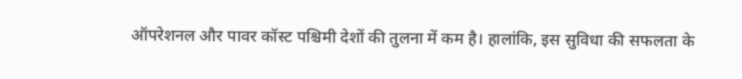ऑपरेशनल और पावर कॉस्ट पश्चिमी देशों की तुलना में कम है। हालांकि, इस सुविधा की सफलता के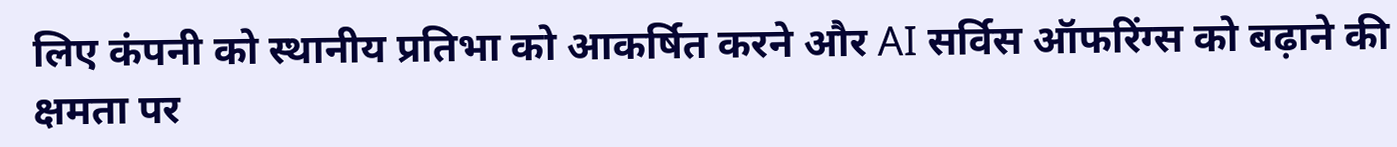लिए कंपनी को स्थानीय प्रतिभा को आकर्षित करने और AI सर्विस ऑफरिंग्स को बढ़ाने की क्षमता पर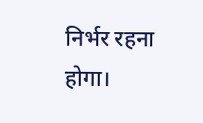निर्भर रहना होगा।